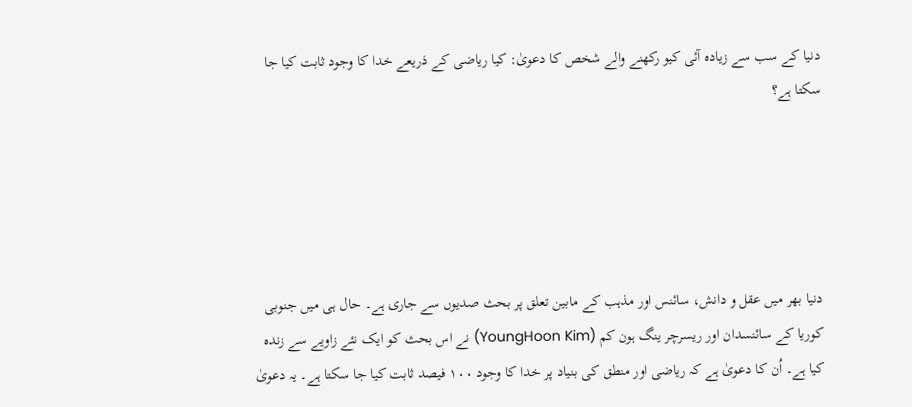دنیا کے سب سے زیادہ آئی کیو رکھنے والے شخص کا دعویٰ: کیا ریاضی کے ذریعے خدا کا وجود ثابت کیا جا سکتا ہے؟





دنیا بھر میں عقل و دانش، سائنس اور مذہب کے مابین تعلق پر بحث صدیوں سے جاری ہے۔ حال ہی میں جنوبی کوریا کے سائنسدان اور ریسرچر ینگ ہون کم (YoungHoon Kim) نے اس بحث کو ایک نئے زاویے سے زندہ کیا ہے۔ اُن کا دعویٰ ہے کہ ریاضی اور منطق کی بنیاد پر خدا کا وجود ۱۰۰ فیصد ثابت کیا جا سکتا ہے۔ یہ دعویٰ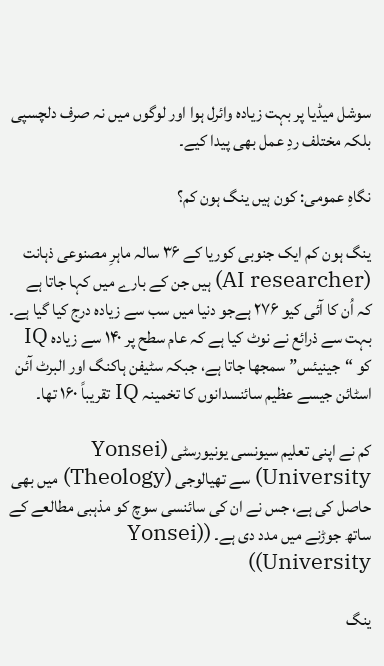سوشل میڈیا پر بہت زیادہ وائرل ہوا اور لوگوں میں نہ صرف دلچسپی بلکہ مختلف ردِ عمل بھی پیدا کیے۔

نگاہِ عمومی: کون ہیں ینگ ہون کم؟

ینگ ہون کم ایک جنوبی کوریا کے ۳۶ سالہ ماہرِ مصنوعی ذہانت (AI researcher) ہیں جن کے بارے میں کہا جاتا ہے کہ اُن کا آئی کیو ۲۷۶ ہےجو دنیا میں سب سے زیادہ درج کیا گیا ہے۔ بہت سے ذرائع نے نوٹ کیا ہے کہ عام سطح پر ۱۴۰ سے زیادہ IQ کو “جینیئس” سمجھا جاتا ہے، جبکہ سٹیفن ہاکنگ اور البرٹ آئن اسٹائن جیسے عظیم سائنسدانوں کا تخمینہ IQ تقریباً ۱۶۰ تھا۔

کم نے اپنی تعلیم سیونسی یونیورسٹی (Yonsei University) سے تھیالوجی (Theology) میں بھی حاصل کی ہے، جس نے ان کی سائنسی سوچ کو مذہبی مطالعے کے ساتھ جوڑنے میں مدد دی ہے۔ ((Yonsei University))

ینگ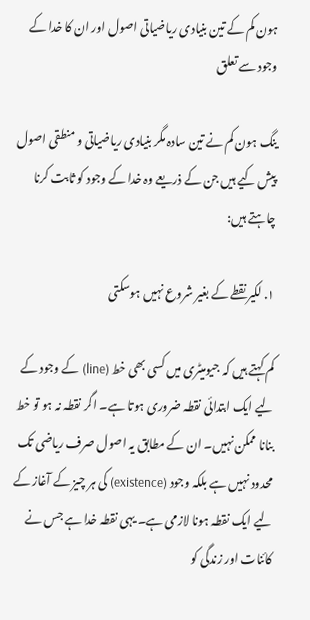ہون کم کے تین بنیادی ریاضیاتی اصول اور ان کا خدا کے وجود سے تعلق

ینگ ہون کم نے تین سادہ مگر بنیادی ریاضیاتی و منطقی اصول پیش کیے ہیں جن کے ذریعے وہ خدا کے وجود کو ثابت کرنا چاہتے ہیں:

۱. لکیر نقطے کے بغیر شروع نہیں ہوسکتی

کم کہتے ہیں کہ جیومیٹری میں کسی بھی خط (line) کے وجود کے لیے ایک ابتدائی نقطہ ضروری ہوتا ہے۔ اگر نقطہ نہ ہو تو خط بنانا ممکن نہیں۔ ان کے مطابق یہ اصول صرف ریاضی تک محدود نہیں ہے بلکہ وجود (existence) کی ہر چیز کے آغاز کے لیے ایک نقطہ ہونا لازمی ہے۔ یہی نقطہ خدا ہے جس نے کائنات اور زندگی کو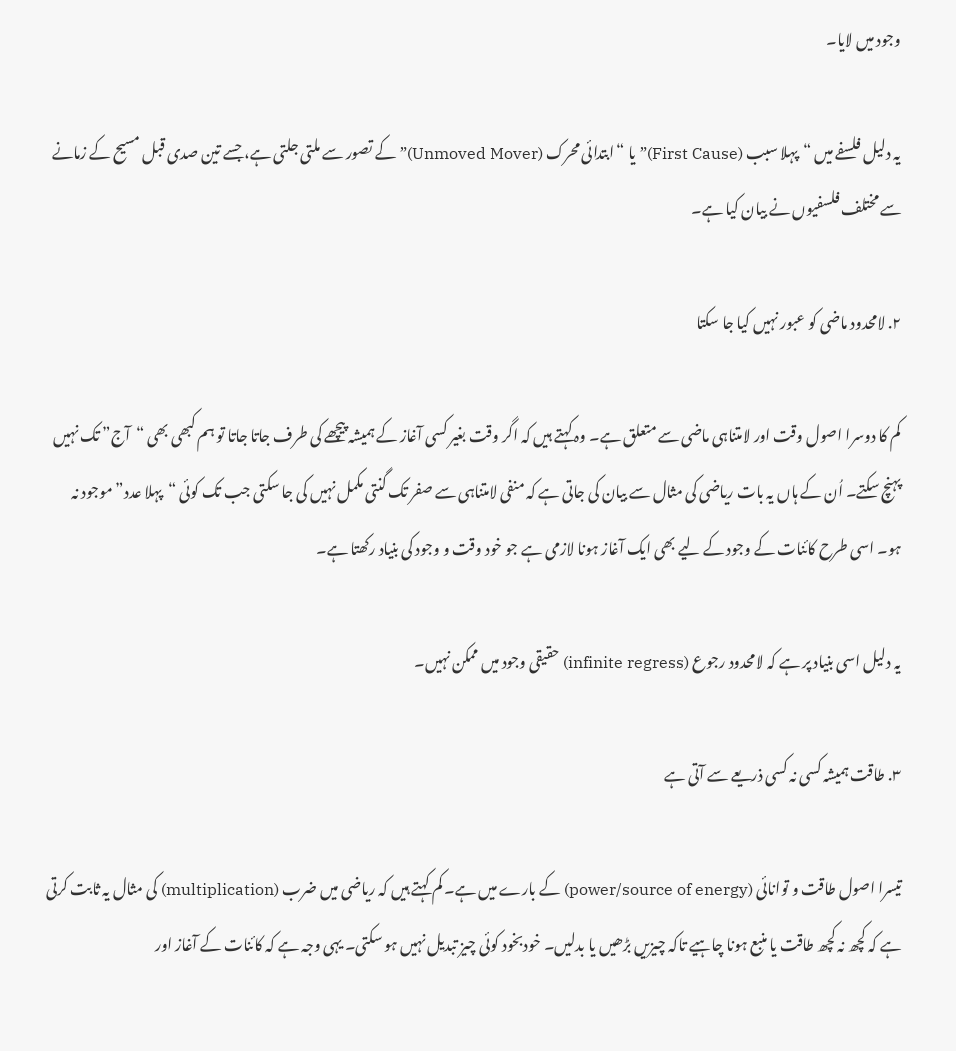وجود میں لایا۔

یہ دلیل فلسفے میں “پہلا سبب (First Cause)” یا “ابتدائی محرک (Unmoved Mover)” کے تصور سے ملتی جلتی ہے، جسے تین صدی قبل مسیح کے زمانے سے مختلف فلسفیوں نے بیان کیا ہے۔

۲. لامحدود ماضی کو عبور نہیں کیا جا سکتا

کم کا دوسرا اصول وقت اور لامتناہی ماضی سے متعلق ہے۔ وہ کہتے ہیں کہ اگر وقت بغیر کسی آغاز کے ہمیشہ پیچھے کی طرف جاتا جاتا تو ہم کبھی بھی “آج” تک نہیں پہنچ سکتے۔ اُن کے ہاں یہ بات ریاضی کی مثال سے بیان کی جاتی ہے کہ منفی لامتناہی سے صفر تک گنتی مکمل نہیں کی جا سکتی جب تک کوئی “پہلا عدد” موجود نہ ہو۔ اسی طرح کائنات کے وجود کے لیے بھی ایک آغاز ہونا لازمی ہے جو خود وقت و وجود کی بنیاد رکھتا ہے۔

یہ دلیل اسی بنیاد پر ہے کہ لامحدود رجوع (infinite regress) حقیقی وجود میں ممکن نہیں۔

۳. طاقت ہمیشہ کسی نہ کسی ذریعے سے آتی ہے

تیسرا اصول طاقت و توانائی (power/source of energy) کے بارے میں ہے۔ کم کہتے ہیں کہ ریاضی میں ضرب (multiplication) کی مثال یہ ثابت کرتی ہے کہ کچھ نہ کچھ طاقت یا منبع ہونا چاہیے تاکہ چیزیں بڑھیں یا بدلیں۔ خودبخود کوئی چیز تبدیل نہیں ہو سکتی۔ یہی وجہ ہے کہ کائنات کے آغاز اور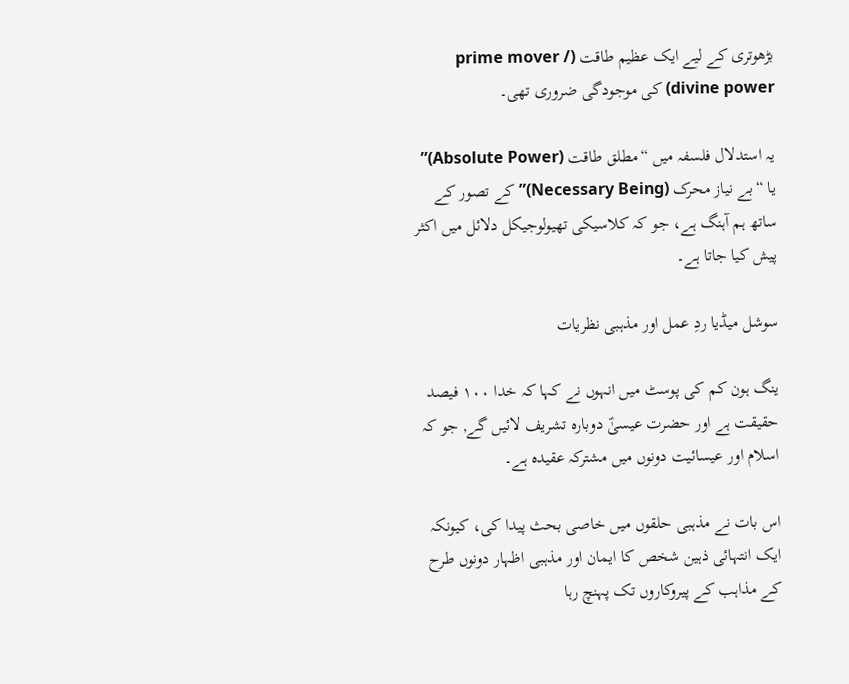بڑھوتری کے لیے ایک عظیم طاقت (prime mover / divine power) کی موجودگی ضروری تھی۔

یہ استدلال فلسفہ میں “مطلق طاقت (Absolute Power)” یا “بے نیاز محرک (Necessary Being)” کے تصور کے ساتھ ہم آہنگ ہے، جو کہ کلاسیکی تھیولوجیکل دلائل میں اکثر پیش کیا جاتا ہے۔

سوشل میڈیا ردِ عمل اور مذہبی نظریات

ینگ ہون کم کی پوسٹ میں انہوں نے کہا کہ خدا ۱۰۰ فیصد حقیقت ہے اور حضرت عیسیٰؑ دوبارہ تشریف لائیں گے, جو کہ اسلام اور عیسائیت دونوں میں مشترکہ عقیدہ ہے۔

اس بات نے مذہبی حلقوں میں خاصی بحث پیدا کی، کیونکہ ایک انتہائی ذہین شخص کا ایمان اور مذہبی اظہار دونوں طرح کے مذاہب کے پیروکاروں تک پہنچ رہا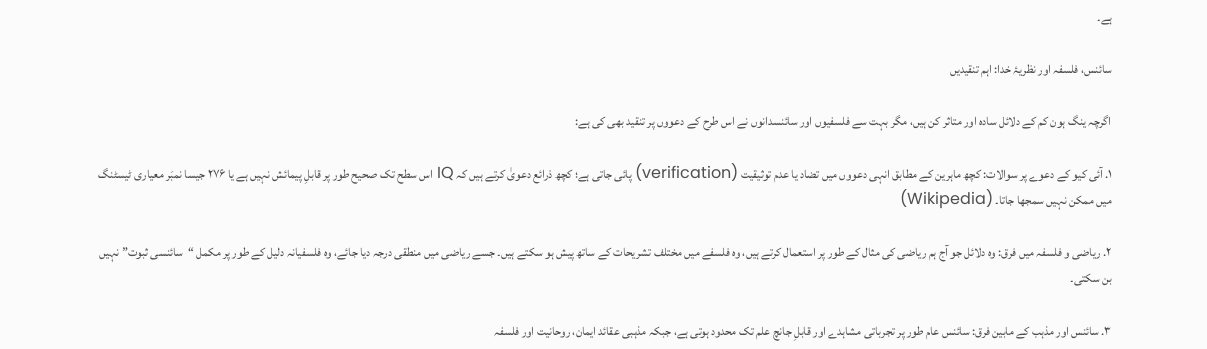ہے۔

سائنس، فلسفہ اور نظریۂ خدا: اہم تنقیدیں

اگرچہ ینگ ہون کم کے دلائل سادہ اور متاثر کن ہیں، مگر بہت سے فلسفیوں اور سائنسدانوں نے اس طرح کے دعووں پر تنقید بھی کی ہے:

۱. آئی کیو کے دعوے پر سوالات: کچھ ماہرین کے مطابق انہی دعووں میں تضاد یا عدم توثیقیت (verification) پائی جاتی ہے؛ کچھ ذرائع دعویٰ کرتے ہیں کہ IQ اس سطح تک صحیح طور پر قابلِ پیمائش نہیں ہے یا ۲۷۶ جیسا نمبَر معیاری ٹیسٹنگ میں ممکن نہیں سمجھا جاتا۔ (Wikipedia)

۲. ریاضی و فلسفہ میں فرق: وہ دلائل جو آج ہم ریاضی کی مثال کے طور پر استعمال کرتے ہیں، وہ فلسفے میں مختلف تشریحات کے ساتھ پیش ہو سکتے ہیں۔ جسے ریاضی میں منطقی درجہ دیا جائے، وہ فلسفیانہ دلیل کے طور پر مکمل “سائنسی ثبوت” نہیں بن سکتی۔

۳. سائنس اور مذہب کے مابین فرق: سائنس عام طور پر تجرباتی مشاہدے اور قابلِ جانچ علم تک محدود ہوتی ہے، جبکہ مذہبی عقائد ایمان، روحانیت اور فلسفہ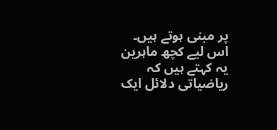پر مبنی ہوتے ہیں۔ اس لیے کچھ ماہرین یہ کہتے ہیں کہ ریاضیاتی دلائل ایک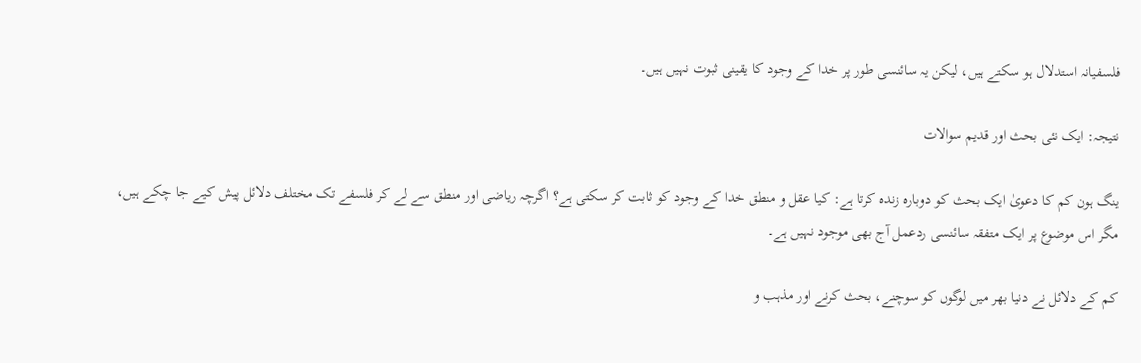فلسفیانہ استدلال ہو سکتے ہیں، لیکن یہ سائنسی طور پر خدا کے وجود کا یقینی ثبوت نہیں ہیں۔

نتیجہ: ایک نئی بحث اور قدیم سوالات

ینگ ہون کم کا دعویٰ ایک بحث کو دوبارہ زندہ کرتا ہے: کیا عقل و منطق خدا کے وجود کو ثابت کر سکتی ہے؟ اگرچہ ریاضی اور منطق سے لے کر فلسفے تک مختلف دلائل پیش کیے جا چکے ہیں، مگر اس موضوع پر ایک متفقہ سائنسی ردعمل آج بھی موجود نہیں ہے۔

کم کے دلائل نے دنیا بھر میں لوگوں کو سوچنے، بحث کرنے اور مذہب و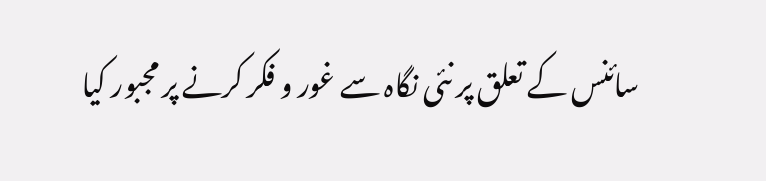سائنس کے تعلق پر نئی نگاہ سے غور و فکر کرنے پر مجبور کیا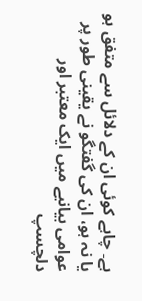ہے۔ چاہے کوئی ان کے دلائل سے متفق ہو یا نہ ہو، ان کی گفتگو نے یقینی طور پر عوامی بیانیے میں ایک معتبر اور دلچسپ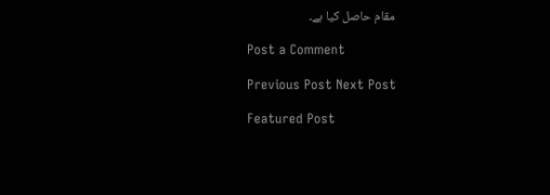مقام حاصل کیا ہے۔

Post a Comment

Previous Post Next Post

Featured Post